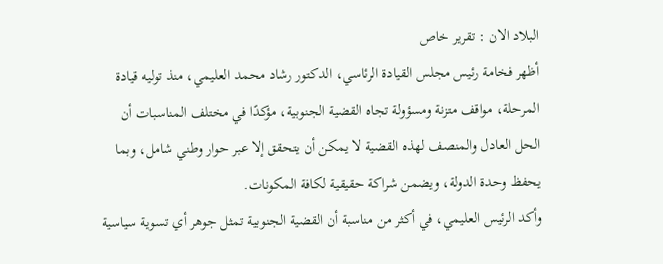البلاد الان : تقرير خاص
أظهر فخامة رئيس مجلس القيادة الرئاسي، الدكتور رشاد محمد العليمي، منذ توليه قيادة المرحلة، مواقف متزنة ومسؤولة تجاه القضية الجنوبية، مؤكدًا في مختلف المناسبات أن الحل العادل والمنصف لهذه القضية لا يمكن أن يتحقق إلا عبر حوار وطني شامل، وبما يحفظ وحدة الدولة، ويضمن شراكة حقيقية لكافة المكونات.
وأكد الرئيس العليمي، في أكثر من مناسبة أن القضية الجنوبية تمثل جوهر أي تسوية سياسية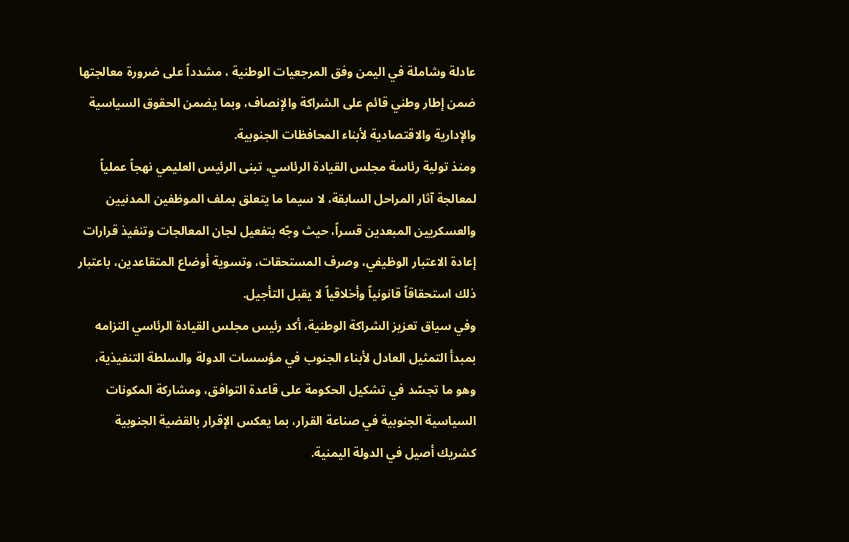عادلة وشاملة في اليمن وفق المرجعيات الوطنية ، مشدداً على ضرورة معالجتها ضمن إطار وطني قائم على الشراكة والإنصاف، وبما يضمن الحقوق السياسية والإدارية والاقتصادية لأبناء المحافظات الجنوبية.
ومنذ تولية رئاسة مجلس القيادة الرئاسي، تبنى الرئيس العليمي نهجاً عملياً لمعالجة آثار المراحل السابقة، لا سيما ما يتعلق بملف الموظفين المدنيين والعسكريين المبعدين قسراً، حيث وجّه بتفعيل لجان المعالجات وتنفيذ قرارات إعادة الاعتبار الوظيفي، وصرف المستحقات، وتسوية أوضاع المتقاعدين، باعتبار ذلك استحقاقاً قانونياً وأخلاقياً لا يقبل التأجيل.
وفي سياق تعزيز الشراكة الوطنية، أكد رئيس مجلس القيادة الرئاسي التزامه بمبدأ التمثيل العادل لأبناء الجنوب في مؤسسات الدولة والسلطة التنفيذية، وهو ما تجسّد في تشكيل الحكومة على قاعدة التوافق، ومشاركة المكونات السياسية الجنوبية في صناعة القرار، بما يعكس الإقرار بالقضية الجنوبية كشريك أصيل في الدولة اليمنية.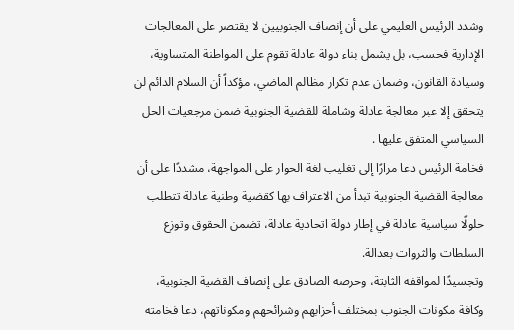وشدد الرئيس العليمي على أن إنصاف الجنوبيين لا يقتصر على المعالجات الإدارية فحسب، بل يشمل بناء دولة عادلة تقوم على المواطنة المتساوية، وسيادة القانون، وضمان عدم تكرار مظالم الماضي، مؤكداً أن السلام الدائم لن يتحقق إلا عبر معالجة عادلة وشاملة للقضية الجنوبية ضمن مرجعيات الحل السياسي المتفق عليها .
فخامة الرئيس دعا مرارًا إلى تغليب لغة الحوار على المواجهة، مشددًا على أن معالجة القضية الجنوبية تبدأ من الاعتراف بها كقضية وطنية عادلة تتطلب حلولًا سياسية عادلة في إطار دولة اتحادية عادلة، تضمن الحقوق وتوزع السلطات والثروات بعدالة.
وتجسيدًا لمواقفه الثابتة، وحرصه الصادق على إنصاف القضية الجنوبية، وكافة مكونات الجنوب بمختلف أحزابهم وشرائحهم ومكوناتهم، دعا فخامته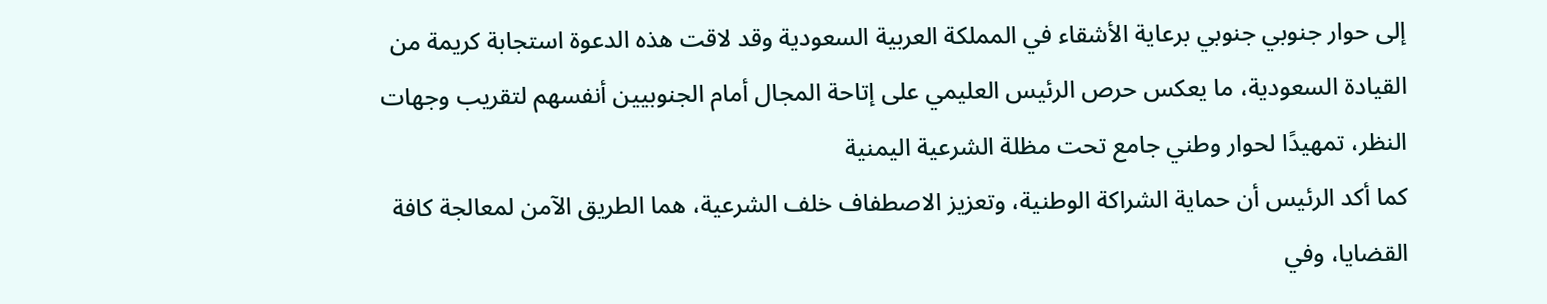إلى حوار جنوبي جنوبي برعاية الأشقاء في المملكة العربية السعودية وقد لاقت هذه الدعوة استجابة كريمة من القيادة السعودية، ما يعكس حرص الرئيس العليمي على إتاحة المجال أمام الجنوبيين أنفسهم لتقريب وجهات النظر، تمهيدًا لحوار وطني جامع تحت مظلة الشرعية اليمنية
كما أكد الرئيس أن حماية الشراكة الوطنية، وتعزيز الاصطفاف خلف الشرعية، هما الطريق الآمن لمعالجة كافة القضايا، وفي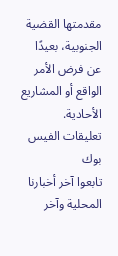مقدمتها القضية الجنوبية، بعيدًا عن فرض الأمر الواقع أو المشاريع الأحادية.
تعليقات الفيس بوك
تابعوا آخر أخبارنا المحلية وآخر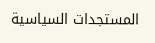المستجدات السياسية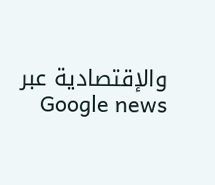والإقتصادية عبر Google news